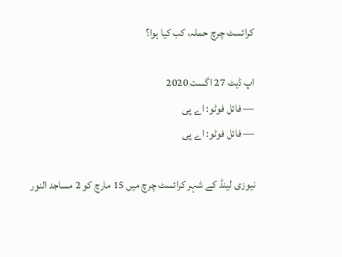کرائسٹ چرچ حملہ، کب کیا ہوا؟

اپ ڈیٹ 27 اگست 2020
— فائل فوٹو: اے پی
— فائل فوٹو: اے پی

نیوزی لینڈ کے شہر کرائسٹ چرچ میں 15 مارچ کو 2 مساجد النور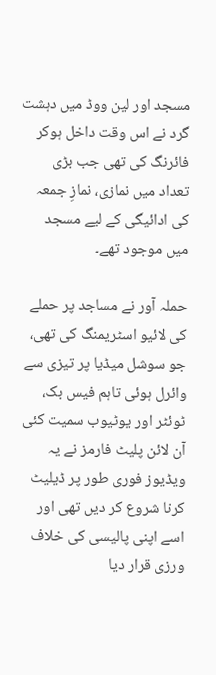مسجد اور لین ووڈ میں دہشت گرد نے اس وقت داخل ہوکر فائرنگ کی تھی جب بڑی تعداد میں نمازی، نمازِ جمعہ کی ادائیگی کے لیے مسجد میں موجود تھے۔

حملہ آور نے مساجد پر حملے کی لائیو اسٹریمنگ کی تھی، جو سوشل میڈیا پر تیزی سے وائرل ہوئی تاہم فیس بک، ٹوئٹر اور یوٹیوب سمیت کئی آن لائن پلیٹ فارمز نے یہ ویڈیوز فوری طور پر ڈیلیٹ کرنا شروع کر دیں تھی اور اسے اپنی پالیسی کی خلاف ورزی قرار دیا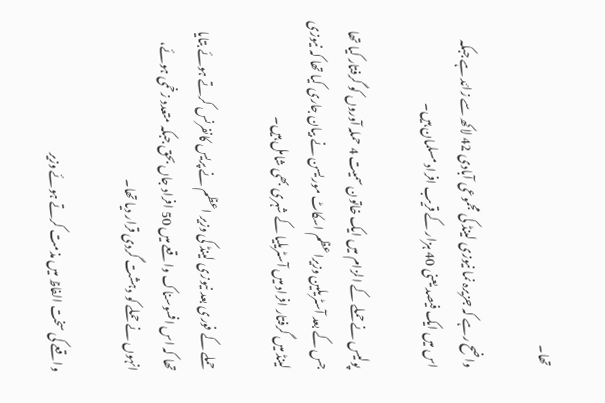تھا۔

واضح رہے کہ جزیرہ نما نیوزی لینڈ کی مجموعی آبادی 42 لاکھ سے زائد ہے جبکہ اس میں ایک فیصد یعنی 40 ہزار کے قریب افراد مسلمان ہیں۔

پولیس نے حملے کے الزام میں ایک خاتون سمیت 4 حملہ آوروں کو گرفتار کیا تھا جس کے بعد آسٹریلین وزیراعظم اسکاٹ موریسن نے بیان جاری کیا تھا کہ نیوزی لینڈ میں گرفتار افراد میں آسٹریلیا کے شہری بھی شامل ہیں۔

حملے کے فوری بعد نیوزی لینڈ کی وزیر اعظم نے پریس کانفرنس کرتے ہوئے بتایا تھا کہ اس افسوسناک واقعے میں 50 افراد جاں بحق جبکہ متعدد زخمی ہوئے، انہوں نے حملے کو دہشت گردی قرار دیا تھا۔

واقعے کی سخت الفاظ میں مذمت کرتے ہوئے وزیر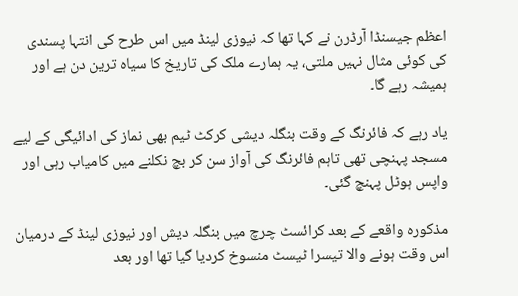اعظم جیسنڈا آرڈرن نے کہا تھا کہ نیوزی لینڈ میں اس طرح کی انتہا پسندی کی کوئی مثال نہیں ملتی، یہ ہمارے ملک کی تاریخ کا سیاہ ترین دن ہے اور ہمیشہ رہے گا۔

یاد رہے کہ فائرنگ کے وقت بنگلہ دیشی کرکٹ ٹیم بھی نماز کی ادائیگی کے لیے مسجد پہنچی تھی تاہم فائرنگ کی آواز سن کر بچ نکلنے میں کامیاب رہی اور واپس ہوٹل پہنچ گئی۔

مذکورہ واقعے کے بعد کرائسٹ چرچ میں بنگلہ دیش اور نیوزی لینڈ کے درمیان اس وقت ہونے والا تیسرا ٹیسٹ منسوخ کردیا گیا تھا اور بعد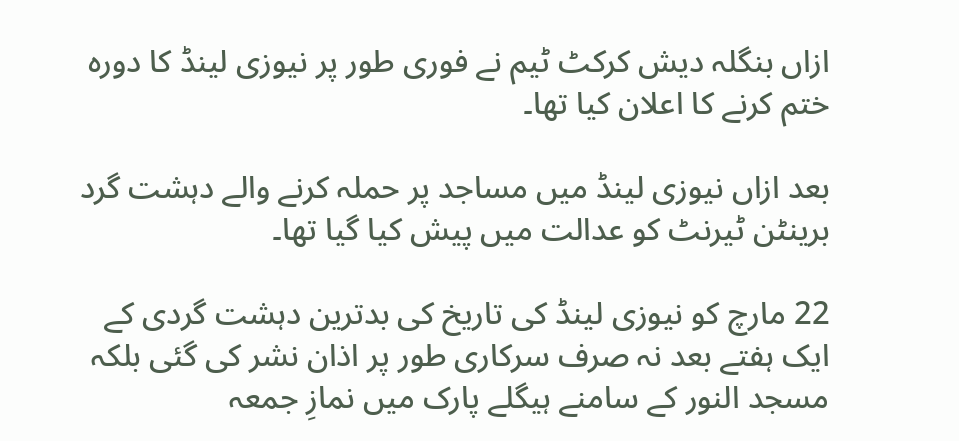ازاں بنگلہ دیش کرکٹ ٹیم نے فوری طور پر نیوزی لینڈ کا دورہ ختم کرنے کا اعلان کیا تھا۔

بعد ازاں نیوزی لینڈ میں مساجد پر حملہ کرنے والے دہشت گرد برینٹن ٹیرنٹ کو عدالت میں پیش کیا گیا تھا۔

22 مارچ کو نیوزی لینڈ کی تاریخ کی بدترین دہشت گردی کے ایک ہفتے بعد نہ صرف سرکاری طور پر اذان نشر کی گئی بلکہ مسجد النور کے سامنے ہیگلے پارک میں نمازِ جمعہ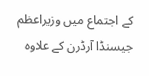کے اجتماع میں وزیراعظم جیسنڈا آرڈرن کے علاوہ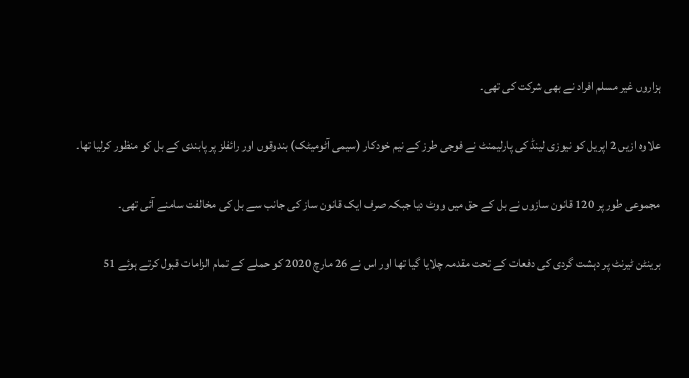ہزاروں غیر مسلم افراد نے بھی شرکت کی تھی۔

علاوہ ازیں 2 اپریل کو نیوزی لینڈ کی پارلیمنٹ نے فوجی طرز کے نیم خودکار (سیمی آٹومیٹک) بندوقوں اور رائفلز پر پابندی کے بل کو منظور کرلیا تھا۔

مجموعی طور پر 120 قانون سازوں نے بل کے حق میں ووٹ دیا جبکہ صرف ایک قانون ساز کی جانب سے بل کی مخالفت سامنے آئی تھی۔

برینٹن ٹیرنٹ پر دہشت گردی کی دفعات کے تحت مقدمہ چلایا گیا تھا اور اس نے 26 مارچ 2020 کو حملے کے تمام الزامات قبول کرتے ہوئے 51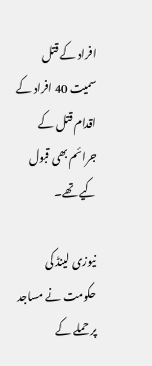افراد کے قتل سمیت 40 افراد کے اقدام قتل کے جرائم بھی قبول کیے تھے۔

نیوزی لینڈ کی حکومت نے مساجد پر حملے کے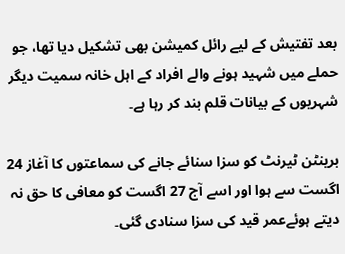بعد تفتیش کے لیے رائل کمیشن بھی تشکیل دیا تھا، جو حملے میں شہید ہونے والے افراد کے اہل خانہ سمیت دیگر شہریوں کے بیانات قلم بند کر رہا ہے۔

برینٹن ٹیرنٹ کو سزا سنائے جانے کی سماعتوں کا آغاز 24 اگست سے ہوا اور اسے آج 27 اگست کو معافی کا حق نہ دیتے ہوئےعمر قید کی سزا سنادی گئی۔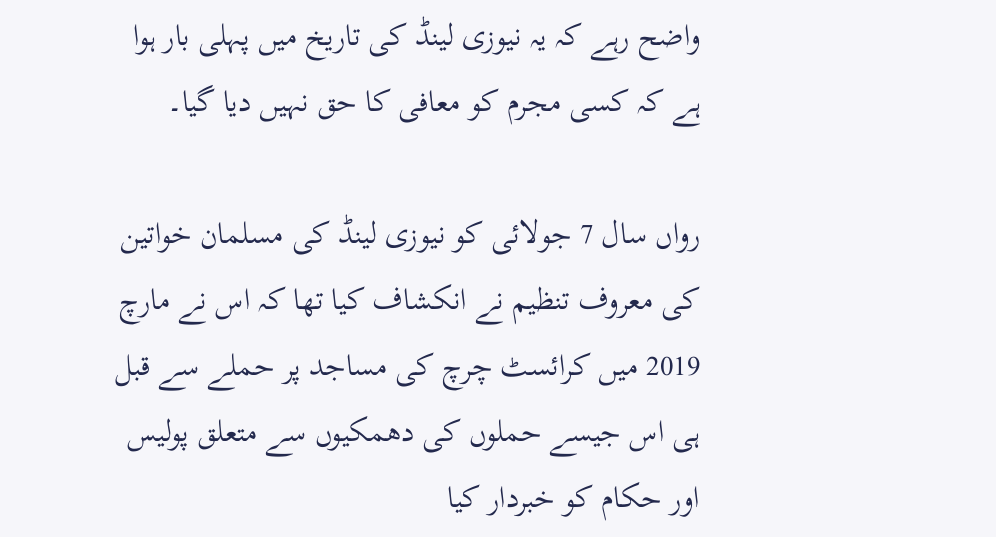واضح رہے کہ یہ نیوزی لینڈ کی تاریخ میں پہلی بار ہوا ہے کہ کسی مجرم کو معافی کا حق نہیں دیا گیا۔

رواں سال 7 جولائی کو نیوزی لینڈ کی مسلمان خواتین کی معروف تنظیم نے انکشاف کیا تھا کہ اس نے مارچ 2019 میں کرائسٹ چرچ کی مساجد پر حملے سے قبل ہی اس جیسے حملوں کی دھمکیوں سے متعلق پولیس اور حکام کو خبردار کیا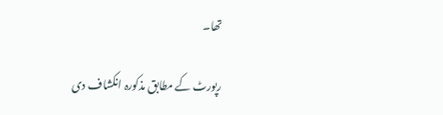تھا۔

رپورٹ کے مطابق مذکورہ انکشاف دی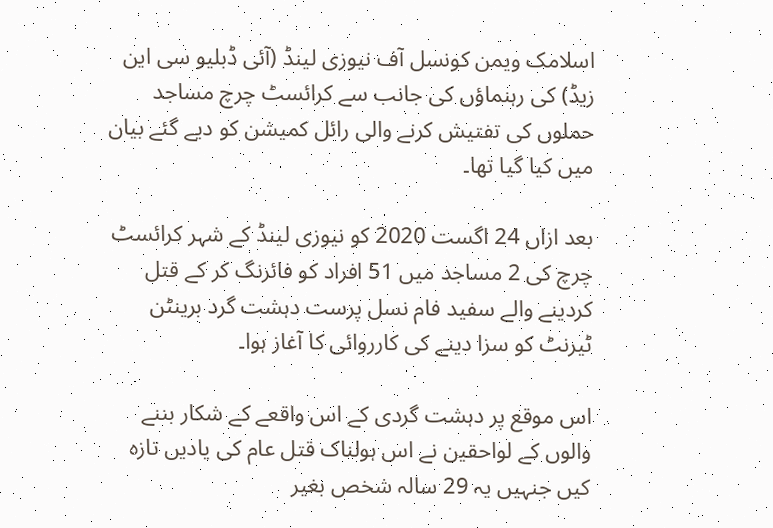اسلامک ویمن کونسل آف نیوزی لینڈ (آئی ڈبلیو سی این زیڈ) کی رہنماؤں کی جانب سے کرائسٹ چرچ مساجد حملوں کی تفتیش کرنے والی رائل کمیشن کو دیے گئے بیان میں کیا گیا تھا۔

بعد ازاں 24 اگست 2020 کو نیوزی لینڈ کے شہر کرائسٹ چرچ کی 2 مساجد میں 51 افراد کو فائرنگ کر کے قتل کردینے والے سفید فام نسل پرست دہشت گرد برینٹن ٹیرنٹ کو سزا دینے کی کارروائی کا آغاز ہوا۔

اس موقع پر دہشت گردی کے اس واقعے کے شکار بننے والوں کے لواحقین نے اس ہولناک قتل عام کی یادیں تازہ کیں جنہیں یہ 29 سالہ شخص بغیر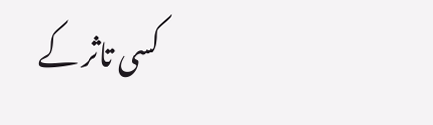کسی تاثر کے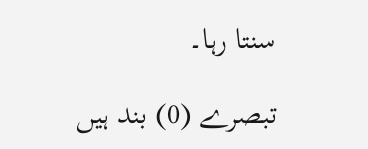سنتا رہا۔

تبصرے (0) بند ہیں